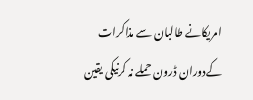امریکانے طالبان سے مذاکرات کےدوران ڈرون حملے نہ کرنیکی یقین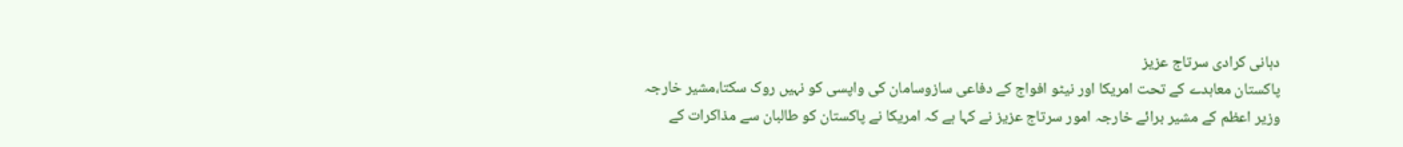دہانی کرادی سرتاج عزیز
پاکستان معاہدے کے تحت امریکا اور نیٹو افواج کے دفاعی سازوسامان کی واپسی کو نہیں روک سکتا،مشیر خارجہ
وزیر اعظم کے مشیر برائے خارجہ امور سرتاج عزیز نے کہا ہے کہ امریکا نے پاکستان کو طالبان سے مذاکرات کے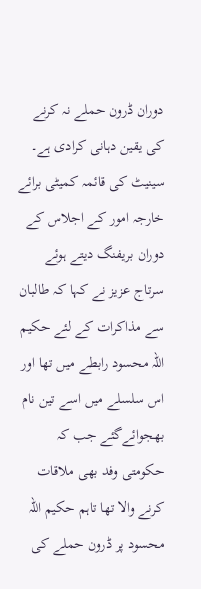دوران ڈرون حملے نہ کرنے کی یقین دہانی کرادی ہے۔
سینیٹ کی قائمہ کمیٹی برائے خارجہ امور کے اجلاس کے دوران بریفنگ دیتے ہوئے سرتاج عزیز نے کہا کہ طالبان سے مذاکرات کے لئے حکیم اللہ محسود رابطے میں تھا اور اس سلسلے میں اسے تین نام بھجوائےگئے جب کہ حکومتی وفد بھی ملاقات کرنے والا تھا تاہم حکیم اللہ محسود پر ڈرون حملے کی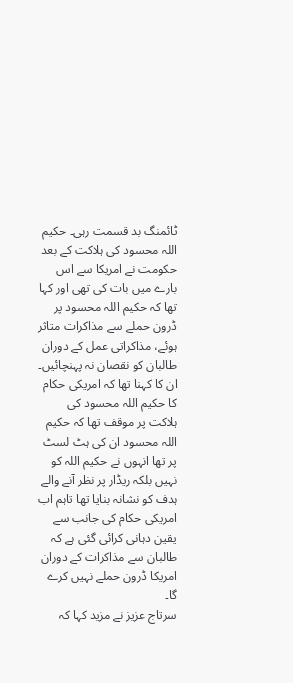ٹائمنگ بد قسمت رہی۔ حکیم اللہ محسود کی ہلاکت کے بعد حکومت نے امریکا سے اس بارے میں بات کی تھی اور کہا تھا کہ حکیم اللہ محسود پر ڈرون حملے سے مذاکرات متاثر ہوئے، مذاکراتی عمل کے دوران طالبان کو نقصان نہ پہنچائیں۔ ان کا کہنا تھا کہ امریکی حکام کا حکیم اللہ محسود کی ہلاکت پر موقف تھا کہ حکیم اللہ محسود ان کی ہٹ لسٹ پر تھا انہوں نے حکیم اللہ کو نہیں بلکہ ریڈار پر نظر آنے والے ہدف کو نشانہ بنایا تھا تاہم اب امریکی حکام کی جانب سے یقین دہانی کرائی گئی ہے کہ طالبان سے مذاکرات کے دوران امریکا ڈرون حملے نہیں کرے گا۔
سرتاج عزیز نے مزید کہا کہ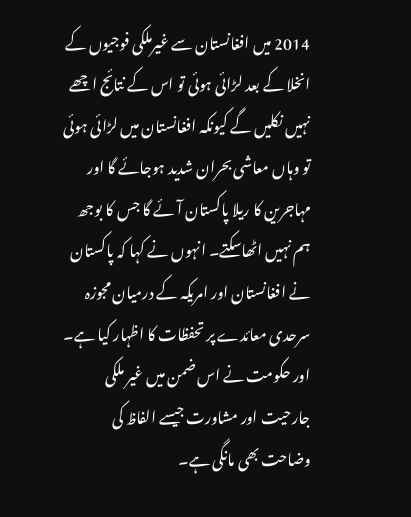2014 میں افغانستان سے غیرملکی فوجیوں کے انخلا کے بعد لڑائی ہوئی تو اس کے نتائج اچھے نہیں نکلیں گے کیونکہ افغانستان میں لڑائی ہوئی تو وہاں معاشی بحران شدید ہوجائے گا اور مہاجرین کا ریلا پاکستان آئے گا جس کا بوجھ ہم نہیں اٹھاسکتے۔ انہوں نے کہا کہ پاکستان نے افغانستان اور امریکہ کے درمیان مجوزہ سرحدی معائدے پر تحفظات کا اظہار کیا ہے۔ اور حکومت نے اس ضمن میں غیر ملکی جارحیت اور مشاورت جیسے الفاظ کی وضاحت بھی مانگی ہے۔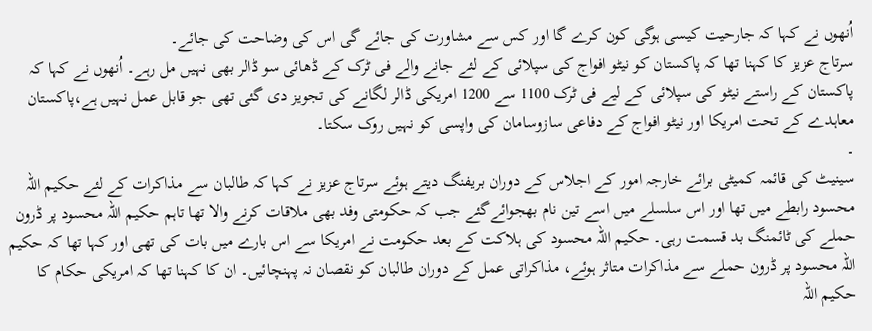اُنھوں نے کہا کہ جارحیت کیسی ہوگی کون کرے گا اور کس سے مشاورت کی جائے گی اس کی وضاحت کی جائے۔
سرتاج عزیز کا کہنا تھا کہ پاکستان کو نیٹو افواج کی سپلائی کے لئے جانے والے فی ٹرک کے ڈھائی سو ڈالر بھی نہیں مل رہے۔ اُنھوں نے کہا کہ پاکستان کے راستے نیٹو کی سپلائی کے لیے فی ٹرک 1100 سے 1200 امریکی ڈالر لگانے کی تجویز دی گئی تھی جو قابل عمل نہیں ہے،پاکستان معاہدے کے تحت امریکا اور نیٹو افواج کے دفاعی سازوسامان کی واپسی کو نہیں روک سکتا۔
۔
سینیٹ کی قائمہ کمیٹی برائے خارجہ امور کے اجلاس کے دوران بریفنگ دیتے ہوئے سرتاج عزیز نے کہا کہ طالبان سے مذاکرات کے لئے حکیم اللہ محسود رابطے میں تھا اور اس سلسلے میں اسے تین نام بھجوائےگئے جب کہ حکومتی وفد بھی ملاقات کرنے والا تھا تاہم حکیم اللہ محسود پر ڈرون حملے کی ٹائمنگ بد قسمت رہی۔ حکیم اللہ محسود کی ہلاکت کے بعد حکومت نے امریکا سے اس بارے میں بات کی تھی اور کہا تھا کہ حکیم اللہ محسود پر ڈرون حملے سے مذاکرات متاثر ہوئے، مذاکراتی عمل کے دوران طالبان کو نقصان نہ پہنچائیں۔ ان کا کہنا تھا کہ امریکی حکام کا حکیم اللہ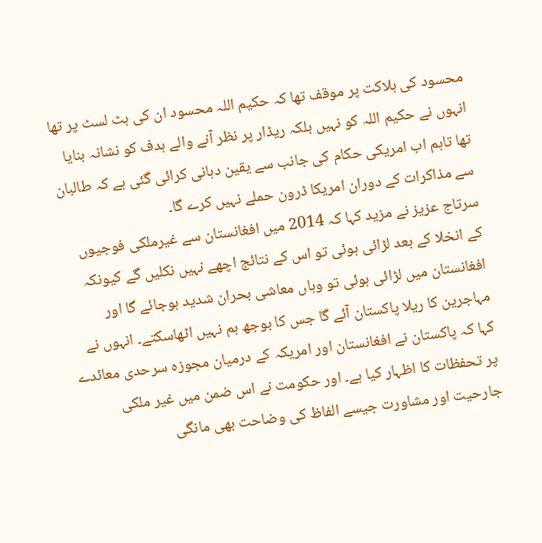محسود کی ہلاکت پر موقف تھا کہ حکیم اللہ محسود ان کی ہٹ لسٹ پر تھا انہوں نے حکیم اللہ کو نہیں بلکہ ریڈار پر نظر آنے والے ہدف کو نشانہ بنایا تھا تاہم اب امریکی حکام کی جانب سے یقین دہانی کرائی گئی ہے کہ طالبان سے مذاکرات کے دوران امریکا ڈرون حملے نہیں کرے گا۔
سرتاج عزیز نے مزید کہا کہ 2014 میں افغانستان سے غیرملکی فوجیوں کے انخلا کے بعد لڑائی ہوئی تو اس کے نتائج اچھے نہیں نکلیں گے کیونکہ افغانستان میں لڑائی ہوئی تو وہاں معاشی بحران شدید ہوجائے گا اور مہاجرین کا ریلا پاکستان آئے گا جس کا بوجھ ہم نہیں اٹھاسکتے۔ انہوں نے کہا کہ پاکستان نے افغانستان اور امریکہ کے درمیان مجوزہ سرحدی معائدے پر تحفظات کا اظہار کیا ہے۔ اور حکومت نے اس ضمن میں غیر ملکی جارحیت اور مشاورت جیسے الفاظ کی وضاحت بھی مانگی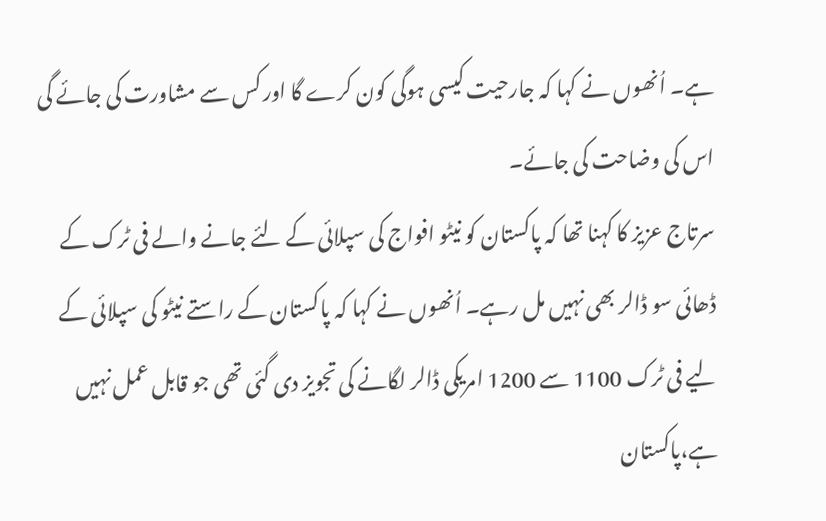ہے۔ اُنھوں نے کہا کہ جارحیت کیسی ہوگی کون کرے گا اور کس سے مشاورت کی جائے گی اس کی وضاحت کی جائے۔
سرتاج عزیز کا کہنا تھا کہ پاکستان کو نیٹو افواج کی سپلائی کے لئے جانے والے فی ٹرک کے ڈھائی سو ڈالر بھی نہیں مل رہے۔ اُنھوں نے کہا کہ پاکستان کے راستے نیٹو کی سپلائی کے لیے فی ٹرک 1100 سے 1200 امریکی ڈالر لگانے کی تجویز دی گئی تھی جو قابل عمل نہیں ہے،پاکستان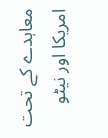معاہدے کے تحت امریکا اور نیٹو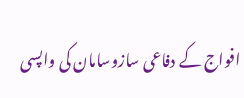افواج کے دفاعی سازوسامان کی واپسی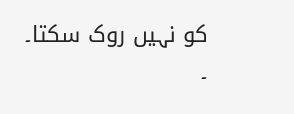کو نہیں روک سکتا۔
۔